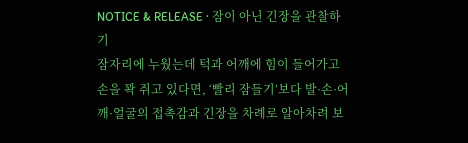NOTICE & RELEASE · 잠이 아닌 긴장을 관찰하기
잠자리에 누웠는데 턱과 어깨에 힘이 들어가고 손을 꽉 쥐고 있다면, ‘빨리 잠들기’보다 발·손·어깨·얼굴의 접촉감과 긴장을 차례로 알아차려 보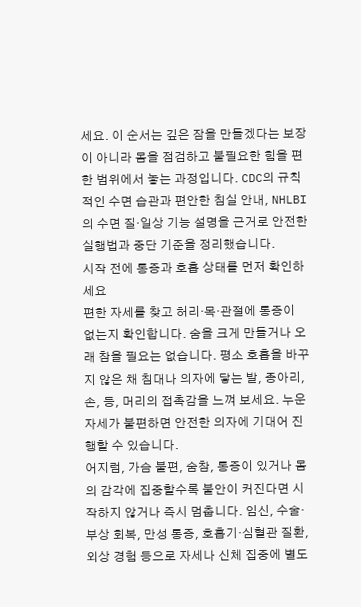세요. 이 순서는 깊은 잠을 만들겠다는 보장이 아니라 몸을 점검하고 불필요한 힘을 편한 범위에서 놓는 과정입니다. CDC의 규칙적인 수면 습관과 편안한 침실 안내, NHLBI의 수면 질·일상 기능 설명을 근거로 안전한 실행법과 중단 기준을 정리했습니다.
시작 전에 통증과 호흡 상태를 먼저 확인하세요
편한 자세를 찾고 허리·목·관절에 통증이 없는지 확인합니다. 숨을 크게 만들거나 오래 참을 필요는 없습니다. 평소 호흡을 바꾸지 않은 채 침대나 의자에 닿는 발, 종아리, 손, 등, 머리의 접촉감을 느껴 보세요. 누운 자세가 불편하면 안전한 의자에 기대어 진행할 수 있습니다.
어지럼, 가슴 불편, 숨참, 통증이 있거나 몸의 감각에 집중할수록 불안이 커진다면 시작하지 않거나 즉시 멈춥니다. 임신, 수술·부상 회복, 만성 통증, 호흡기·심혈관 질환, 외상 경험 등으로 자세나 신체 집중에 별도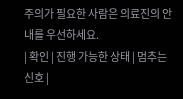주의가 필요한 사람은 의료진의 안내를 우선하세요.
| 확인 | 진행 가능한 상태 | 멈추는 신호 |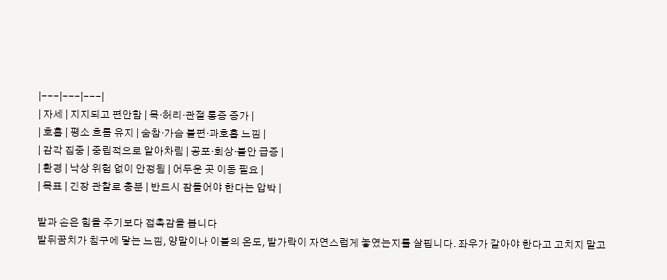|---|---|---|
| 자세 | 지지되고 편안함 | 목·허리·관절 통증 증가 |
| 호흡 | 평소 흐름 유지 | 숨참·가슴 불편·과호흡 느낌 |
| 감각 집중 | 중립적으로 알아차림 | 공포·회상·불안 급증 |
| 환경 | 낙상 위험 없이 안정됨 | 어두운 곳 이동 필요 |
| 목표 | 긴장 관찰로 충분 | 반드시 잠들어야 한다는 압박 |

발과 손은 힘을 주기보다 접촉감을 봅니다
발뒤꿈치가 침구에 닿는 느낌, 양말이나 이불의 온도, 발가락이 자연스럽게 놓였는지를 살핍니다. 좌우가 같아야 한다고 고치지 말고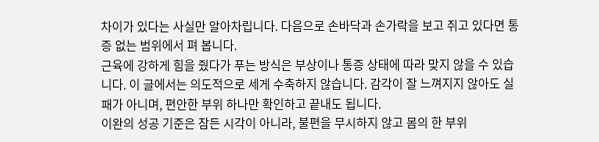차이가 있다는 사실만 알아차립니다. 다음으로 손바닥과 손가락을 보고 쥐고 있다면 통증 없는 범위에서 펴 봅니다.
근육에 강하게 힘을 줬다가 푸는 방식은 부상이나 통증 상태에 따라 맞지 않을 수 있습니다. 이 글에서는 의도적으로 세게 수축하지 않습니다. 감각이 잘 느껴지지 않아도 실패가 아니며, 편안한 부위 하나만 확인하고 끝내도 됩니다.
이완의 성공 기준은 잠든 시각이 아니라, 불편을 무시하지 않고 몸의 한 부위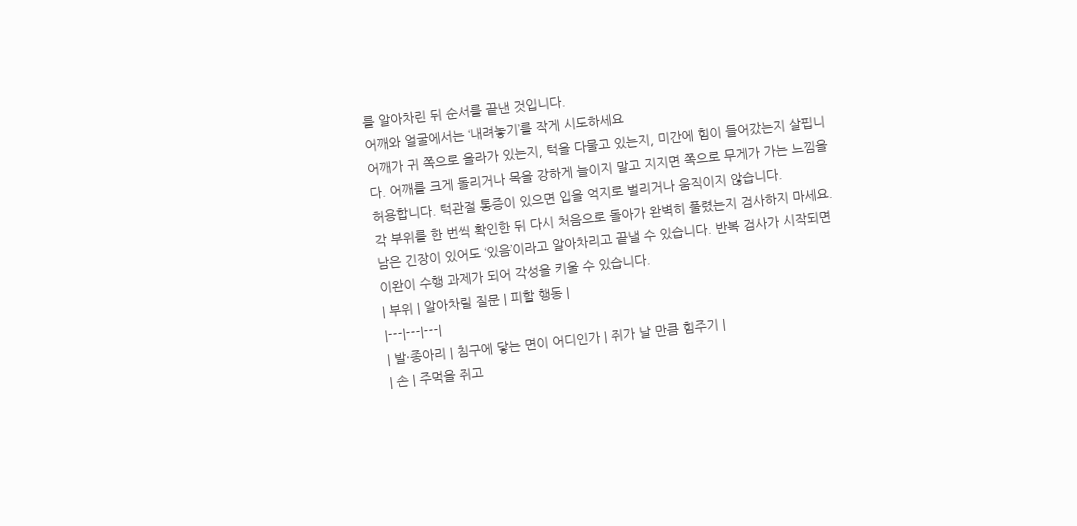를 알아차린 뒤 순서를 끝낸 것입니다.
어깨와 얼굴에서는 ‘내려놓기’를 작게 시도하세요
어깨가 귀 쪽으로 올라가 있는지, 턱을 다물고 있는지, 미간에 힘이 들어갔는지 살핍니다. 어깨를 크게 돌리거나 목을 강하게 늘이지 말고 지지면 쪽으로 무게가 가는 느낌을 허용합니다. 턱관절 통증이 있으면 입을 억지로 벌리거나 움직이지 않습니다.
각 부위를 한 번씩 확인한 뒤 다시 처음으로 돌아가 완벽히 풀렸는지 검사하지 마세요. 남은 긴장이 있어도 ‘있음’이라고 알아차리고 끝낼 수 있습니다. 반복 검사가 시작되면 이완이 수행 과제가 되어 각성을 키울 수 있습니다.
| 부위 | 알아차릴 질문 | 피할 행동 |
|---|---|---|
| 발·종아리 | 침구에 닿는 면이 어디인가 | 쥐가 날 만큼 힘주기 |
| 손 | 주먹을 쥐고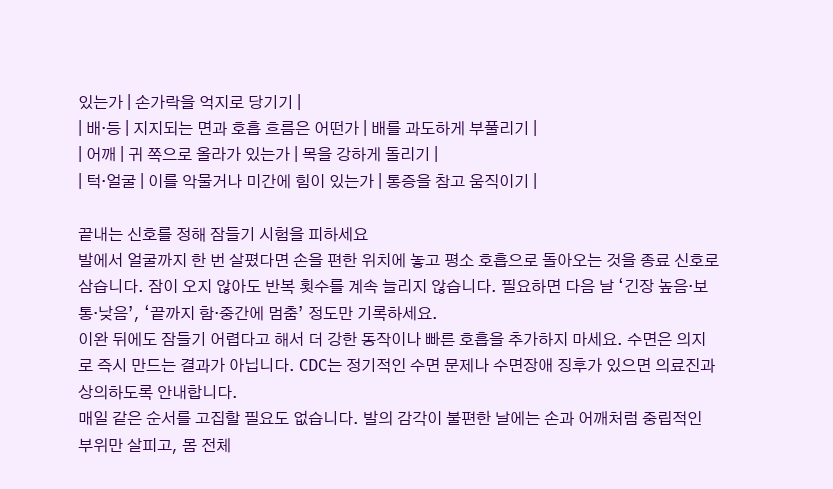있는가 | 손가락을 억지로 당기기 |
| 배·등 | 지지되는 면과 호흡 흐름은 어떤가 | 배를 과도하게 부풀리기 |
| 어깨 | 귀 쪽으로 올라가 있는가 | 목을 강하게 돌리기 |
| 턱·얼굴 | 이를 악물거나 미간에 힘이 있는가 | 통증을 참고 움직이기 |

끝내는 신호를 정해 잠들기 시험을 피하세요
발에서 얼굴까지 한 번 살폈다면 손을 편한 위치에 놓고 평소 호흡으로 돌아오는 것을 종료 신호로 삼습니다. 잠이 오지 않아도 반복 횟수를 계속 늘리지 않습니다. 필요하면 다음 날 ‘긴장 높음·보통·낮음’, ‘끝까지 함·중간에 멈춤’ 정도만 기록하세요.
이완 뒤에도 잠들기 어렵다고 해서 더 강한 동작이나 빠른 호흡을 추가하지 마세요. 수면은 의지로 즉시 만드는 결과가 아닙니다. CDC는 정기적인 수면 문제나 수면장애 징후가 있으면 의료진과 상의하도록 안내합니다.
매일 같은 순서를 고집할 필요도 없습니다. 발의 감각이 불편한 날에는 손과 어깨처럼 중립적인 부위만 살피고, 몸 전체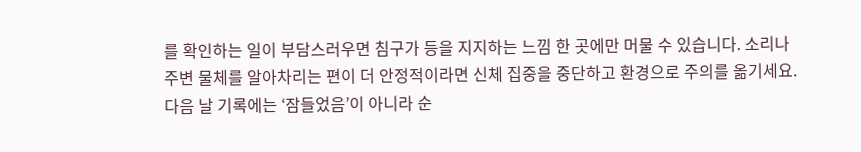를 확인하는 일이 부담스러우면 침구가 등을 지지하는 느낌 한 곳에만 머물 수 있습니다. 소리나 주변 물체를 알아차리는 편이 더 안정적이라면 신체 집중을 중단하고 환경으로 주의를 옮기세요.
다음 날 기록에는 ‘잠들었음’이 아니라 순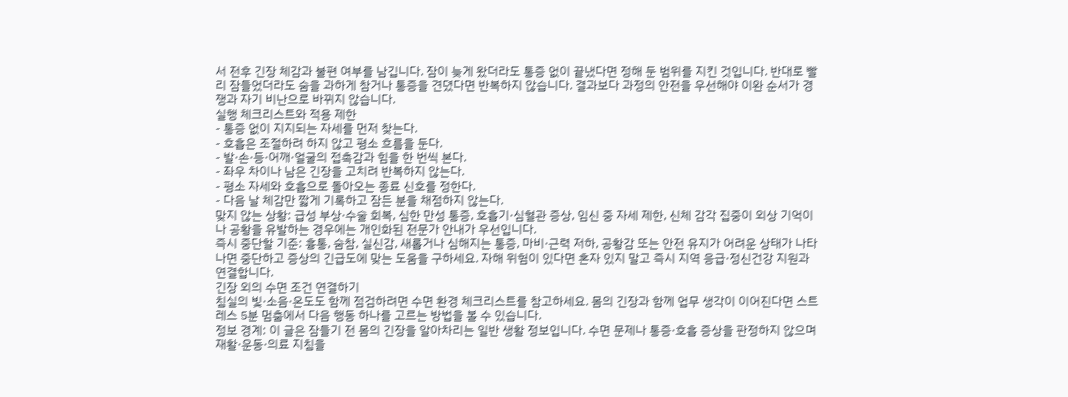서 전후 긴장 체감과 불편 여부를 남깁니다. 잠이 늦게 왔더라도 통증 없이 끝냈다면 정해 둔 범위를 지킨 것입니다. 반대로 빨리 잠들었더라도 숨을 과하게 참거나 통증을 견뎠다면 반복하지 않습니다. 결과보다 과정의 안전을 우선해야 이완 순서가 경쟁과 자기 비난으로 바뀌지 않습니다.
실행 체크리스트와 적용 제한
- 통증 없이 지지되는 자세를 먼저 찾는다.
- 호흡은 조절하려 하지 않고 평소 흐름을 둔다.
- 발·손·등·어깨·얼굴의 접촉감과 힘을 한 번씩 본다.
- 좌우 차이나 남은 긴장을 고치려 반복하지 않는다.
- 평소 자세와 호흡으로 돌아오는 종료 신호를 정한다.
- 다음 날 체감만 짧게 기록하고 잠든 분을 채점하지 않는다.
맞지 않는 상황: 급성 부상·수술 회복, 심한 만성 통증, 호흡기·심혈관 증상, 임신 중 자세 제한, 신체 감각 집중이 외상 기억이나 공황을 유발하는 경우에는 개인화된 전문가 안내가 우선입니다.
즉시 중단할 기준: 흉통, 숨참, 실신감, 새롭거나 심해지는 통증, 마비·근력 저하, 공황감 또는 안전 유지가 어려운 상태가 나타나면 중단하고 증상의 긴급도에 맞는 도움을 구하세요. 자해 위험이 있다면 혼자 있지 말고 즉시 지역 응급·정신건강 지원과 연결합니다.
긴장 외의 수면 조건 연결하기
침실의 빛·소음·온도도 함께 점검하려면 수면 환경 체크리스트를 참고하세요. 몸의 긴장과 함께 업무 생각이 이어진다면 스트레스 5분 멈춤에서 다음 행동 하나를 고르는 방법을 볼 수 있습니다.
정보 경계: 이 글은 잠들기 전 몸의 긴장을 알아차리는 일반 생활 정보입니다. 수면 문제나 통증·호흡 증상을 판정하지 않으며 재활·운동·의료 지침을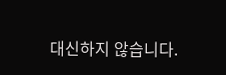대신하지 않습니다.